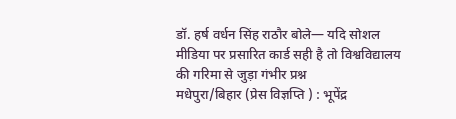डॉ. हर्ष वर्धन सिंह राठौर बोले— यदि सोशल मीडिया पर प्रसारित कार्ड सही है तो विश्वविद्यालय की गरिमा से जुड़ा गंभीर प्रश्न
मधेपुरा/बिहार (प्रेस विज्ञप्ति ) : भूपेंद्र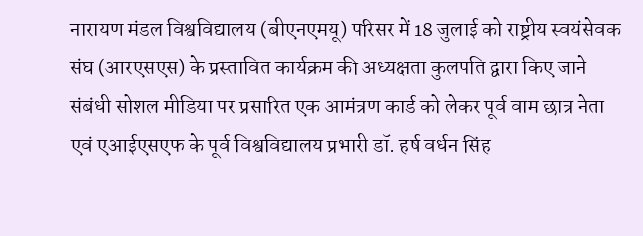नारायण मंडल विश्वविद्यालय (बीएनएमयू) परिसर में 18 जुलाई को राष्ट्रीय स्वयंसेवक संघ (आरएसएस) के प्रस्तावित कार्यक्रम की अध्यक्षता कुलपति द्वारा किए जाने संबंधी सोशल मीडिया पर प्रसारित एक आमंत्रण कार्ड को लेकर पूर्व वाम छात्र नेता एवं एआईएसएफ के पूर्व विश्वविद्यालय प्रभारी डॉ. हर्ष वर्धन सिंह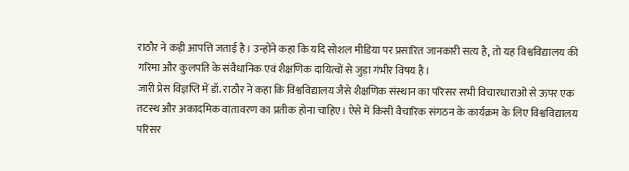राठौर ने कड़ी आपत्ति जताई है। उन्होंने कहा कि यदि सोशल मीडिया पर प्रसारित जानकारी सत्य है, तो यह विश्वविद्यालय की गरिमा और कुलपति के संवैधानिक एवं शैक्षणिक दायित्वों से जुड़ा गंभीर विषय है।
जारी प्रेस विज्ञप्ति में डॉ. राठौर ने कहा कि विश्वविद्यालय जैसे शैक्षणिक संस्थान का परिसर सभी विचारधाराओं से ऊपर एक तटस्थ और अकादमिक वातावरण का प्रतीक होना चाहिए। ऐसे में किसी वैचारिक संगठन के कार्यक्रम के लिए विश्वविद्यालय परिसर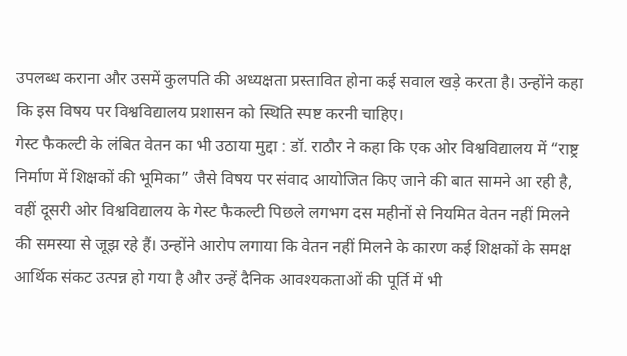उपलब्ध कराना और उसमें कुलपति की अध्यक्षता प्रस्तावित होना कई सवाल खड़े करता है। उन्होंने कहा कि इस विषय पर विश्वविद्यालय प्रशासन को स्थिति स्पष्ट करनी चाहिए।
गेस्ट फैकल्टी के लंबित वेतन का भी उठाया मुद्दा : डॉ. राठौर ने कहा कि एक ओर विश्वविद्यालय में “राष्ट्र निर्माण में शिक्षकों की भूमिका” जैसे विषय पर संवाद आयोजित किए जाने की बात सामने आ रही है, वहीं दूसरी ओर विश्वविद्यालय के गेस्ट फैकल्टी पिछले लगभग दस महीनों से नियमित वेतन नहीं मिलने की समस्या से जूझ रहे हैं। उन्होंने आरोप लगाया कि वेतन नहीं मिलने के कारण कई शिक्षकों के समक्ष आर्थिक संकट उत्पन्न हो गया है और उन्हें दैनिक आवश्यकताओं की पूर्ति में भी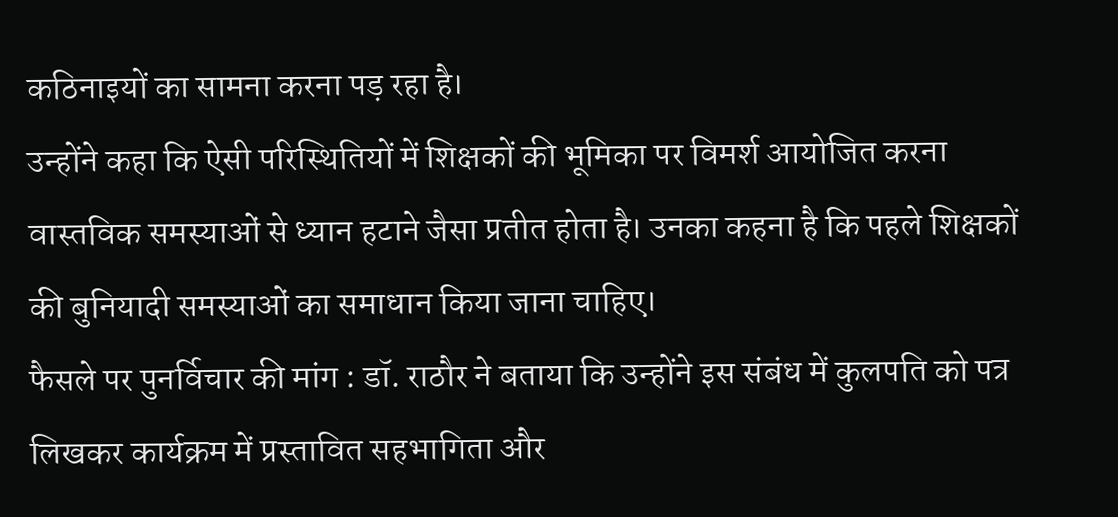कठिनाइयों का सामना करना पड़ रहा है।
उन्होंने कहा कि ऐसी परिस्थितियों में शिक्षकों की भूमिका पर विमर्श आयोजित करना वास्तविक समस्याओं से ध्यान हटाने जैसा प्रतीत होता है। उनका कहना है कि पहले शिक्षकों की बुनियादी समस्याओं का समाधान किया जाना चाहिए।
फैसले पर पुनर्विचार की मांग : डॉ. राठौर ने बताया कि उन्होंने इस संबंध में कुलपति को पत्र लिखकर कार्यक्रम में प्रस्तावित सहभागिता और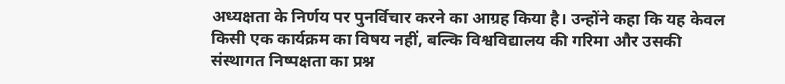अध्यक्षता के निर्णय पर पुनर्विचार करने का आग्रह किया है। उन्होंने कहा कि यह केवल किसी एक कार्यक्रम का विषय नहीं, बल्कि विश्वविद्यालय की गरिमा और उसकी संस्थागत निष्पक्षता का प्रश्न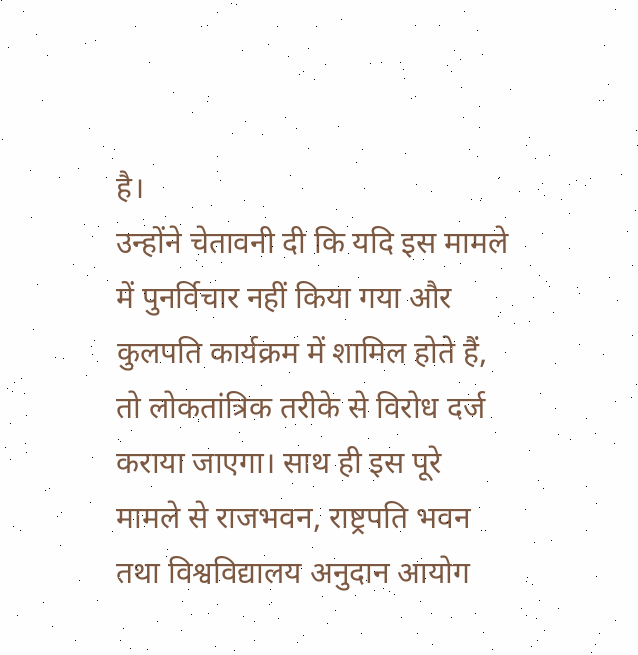है।
उन्होंने चेतावनी दी कि यदि इस मामले में पुनर्विचार नहीं किया गया और कुलपति कार्यक्रम में शामिल होते हैं, तो लोकतांत्रिक तरीके से विरोध दर्ज कराया जाएगा। साथ ही इस पूरे मामले से राजभवन, राष्ट्रपति भवन तथा विश्वविद्यालय अनुदान आयोग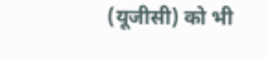(यूजीसी) को भी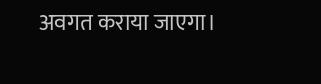अवगत कराया जाएगा।